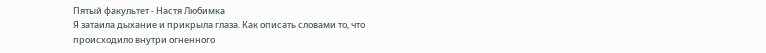Пятый факультет - Настя Любимка
Я затаила дыхание и прикрыла глаза. Как описать словами то, что происходило внутри огненного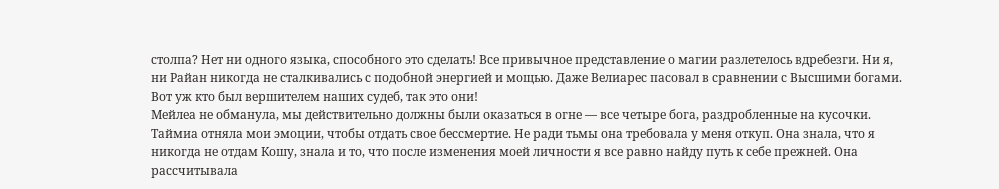столпа? Нет ни одного языка, способного это сделать! Все привычное представление о магии разлетелось вдребезги. Ни я, ни Райан никогда не сталкивались с подобной энергией и мощью. Даже Велиарес пасовал в сравнении с Высшими богами. Вот уж кто был вершителем наших судеб, так это они!
Мейлеа не обманула, мы действительно должны были оказаться в огне — все четыре бога, раздробленные на кусочки. Таймиа отняла мои эмоции, чтобы отдать свое бессмертие. Не ради тьмы она требовала у меня откуп. Она знала, что я никогда не отдам Кошу, знала и то, что после изменения моей личности я все равно найду путь к себе прежней. Она рассчитывала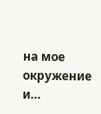на мое окружение и…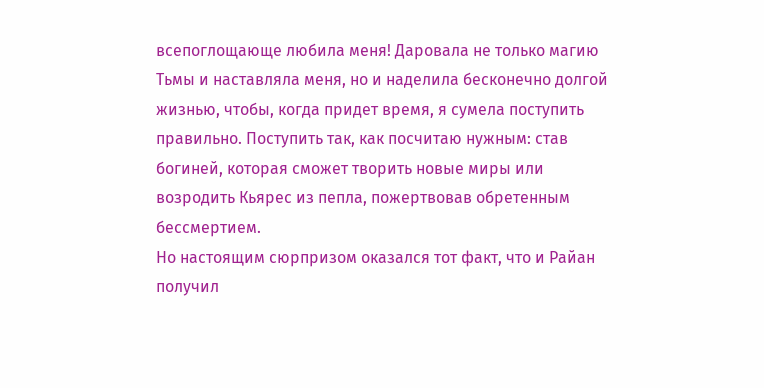всепоглощающе любила меня! Даровала не только магию Тьмы и наставляла меня, но и наделила бесконечно долгой жизнью, чтобы, когда придет время, я сумела поступить правильно. Поступить так, как посчитаю нужным: став богиней, которая сможет творить новые миры или возродить Кьярес из пепла, пожертвовав обретенным бессмертием.
Но настоящим сюрпризом оказался тот факт, что и Райан получил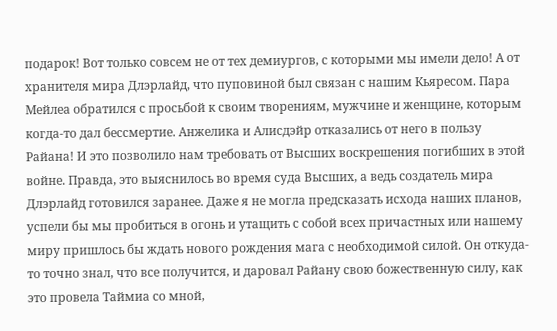подарок! Вот только совсем не от тех демиургов, с которыми мы имели дело! А от хранителя мира Длэрлайд, что пуповиной был связан с нашим Кьяресом. Пара Мейлеа обратился с просьбой к своим творениям, мужчине и женщине, которым когда-то дал бессмертие. Анжелика и Алисдэйр отказались от него в пользу Райана! И это позволило нам требовать от Высших воскрешения погибших в этой войне. Правда, это выяснилось во время суда Высших, а ведь создатель мира Длэрлайд готовился заранее. Даже я не могла предсказать исхода наших планов, успели бы мы пробиться в огонь и утащить с собой всех причастных или нашему миру пришлось бы ждать нового рождения мага с необходимой силой. Он откуда-то точно знал, что все получится, и даровал Райану свою божественную силу, как это провела Таймиа со мной,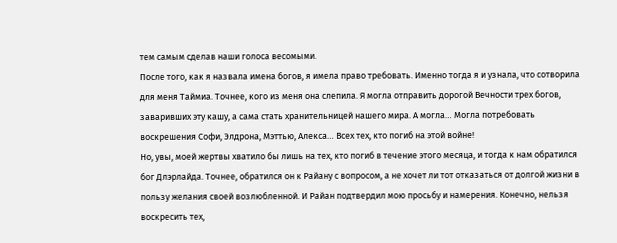тем самым сделав наши голоса весомыми.
После того, как я назвала имена богов, я имела право требовать. Именно тогда я и узнала, что сотворила для меня Таймиа. Точнее, кого из меня она слепила. Я могла отправить дорогой Вечности трех богов, заваривших эту кашу, а сама стать хранительницей нашего мира. А могла… Могла потребовать воскрешения Софи, Элдрона, Мэттью, Алекса… Всех тех, кто погиб на этой войне!
Но, увы, моей жертвы хватило бы лишь на тех, кто погиб в течение этого месяца, и тогда к нам обратился бог Длэрлайда. Точнее, обратился он к Райану с вопросом, а не хочет ли тот отказаться от долгой жизни в пользу желания своей возлюбленной. И Райан подтвердил мою просьбу и намерения. Конечно, нельзя воскресить тех,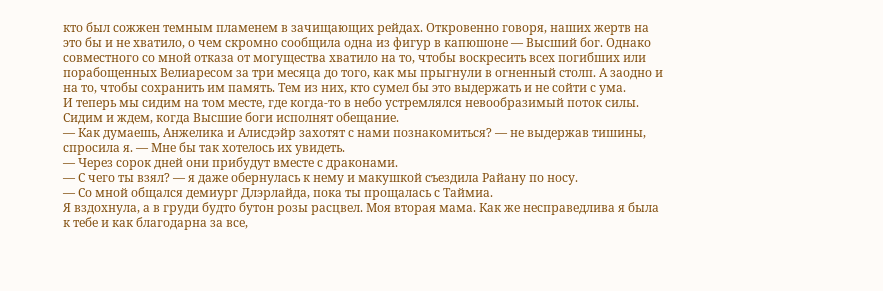кто был сожжен темным пламенем в зачищающих рейдах. Откровенно говоря, наших жертв на это бы и не хватило, о чем скромно сообщила одна из фигур в капюшоне — Высший бог. Однако совместного со мной отказа от могущества хватило на то, чтобы воскресить всех погибших или порабощенных Велиаресом за три месяца до того, как мы прыгнули в огненный столп. А заодно и на то, чтобы сохранить им память. Тем из них, кто сумел бы это выдержать и не сойти с ума.
И теперь мы сидим на том месте, где когда-то в небо устремлялся невообразимый поток силы. Сидим и ждем, когда Высшие боги исполнят обещание.
— Как думаешь, Анжелика и Алисдэйр захотят с нами познакомиться? — не выдержав тишины, спросила я. — Мне бы так хотелось их увидеть.
— Через сорок дней они прибудут вместе с драконами.
— С чего ты взял? — я даже обернулась к нему и макушкой съездила Райану по носу.
— Со мной общался демиург Длэрлайда, пока ты прощалась с Таймиа.
Я вздохнула, а в груди будто бутон розы расцвел. Моя вторая мама. Как же несправедлива я была к тебе и как благодарна за все,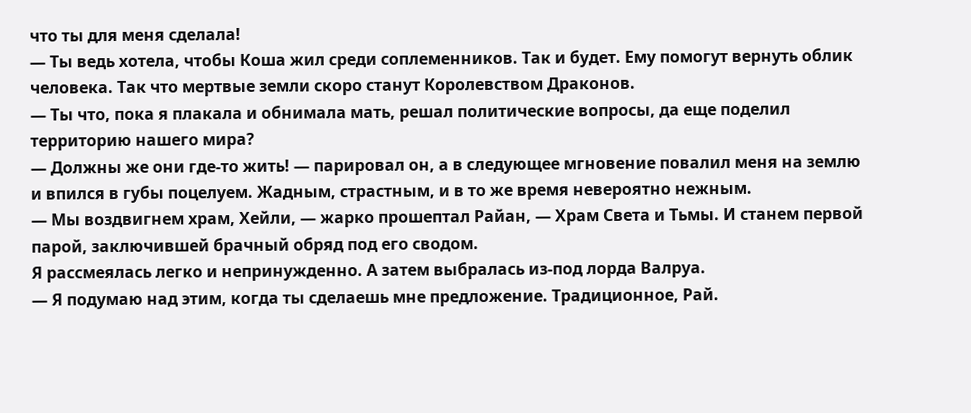что ты для меня сделала!
— Ты ведь хотела, чтобы Коша жил среди соплеменников. Так и будет. Ему помогут вернуть облик человека. Так что мертвые земли скоро станут Королевством Драконов.
— Ты что, пока я плакала и обнимала мать, решал политические вопросы, да еще поделил территорию нашего мира?
— Должны же они где-то жить! — парировал он, а в следующее мгновение повалил меня на землю и впился в губы поцелуем. Жадным, страстным, и в то же время невероятно нежным.
— Мы воздвигнем храм, Хейли, — жарко прошептал Райан, — Храм Света и Тьмы. И станем первой парой, заключившей брачный обряд под его сводом.
Я рассмеялась легко и непринужденно. А затем выбралась из-под лорда Валруа.
— Я подумаю над этим, когда ты сделаешь мне предложение. Традиционное, Рай.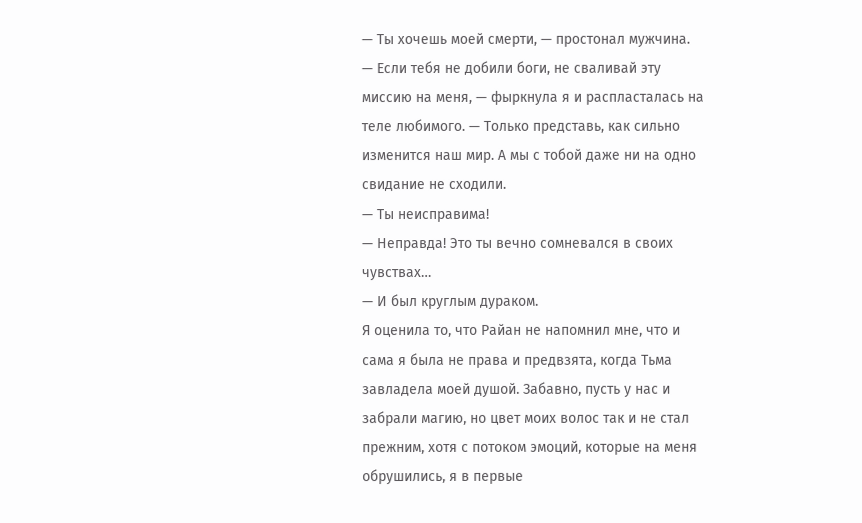— Ты хочешь моей смерти, — простонал мужчина.
— Если тебя не добили боги, не сваливай эту миссию на меня, — фыркнула я и распласталась на теле любимого. — Только представь, как сильно изменится наш мир. А мы с тобой даже ни на одно свидание не сходили.
— Ты неисправима!
— Неправда! Это ты вечно сомневался в своих чувствах…
— И был круглым дураком.
Я оценила то, что Райан не напомнил мне, что и сама я была не права и предвзята, когда Тьма завладела моей душой. Забавно, пусть у нас и забрали магию, но цвет моих волос так и не стал прежним, хотя с потоком эмоций, которые на меня обрушились, я в первые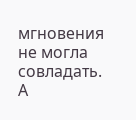мгновения не могла совладать. А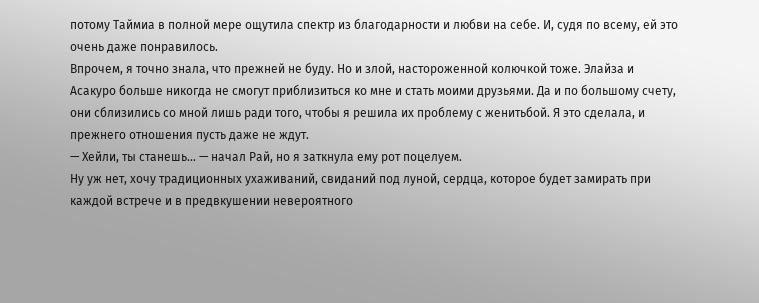потому Таймиа в полной мере ощутила спектр из благодарности и любви на себе. И, судя по всему, ей это очень даже понравилось.
Впрочем, я точно знала, что прежней не буду. Но и злой, настороженной колючкой тоже. Элайза и Асакуро больше никогда не смогут приблизиться ко мне и стать моими друзьями. Да и по большому счету, они сблизились со мной лишь ради того, чтобы я решила их проблему с женитьбой. Я это сделала, и прежнего отношения пусть даже не ждут.
— Хейли, ты станешь… — начал Рай, но я заткнула ему рот поцелуем.
Ну уж нет, хочу традиционных ухаживаний, свиданий под луной, сердца, которое будет замирать при каждой встрече и в предвкушении невероятного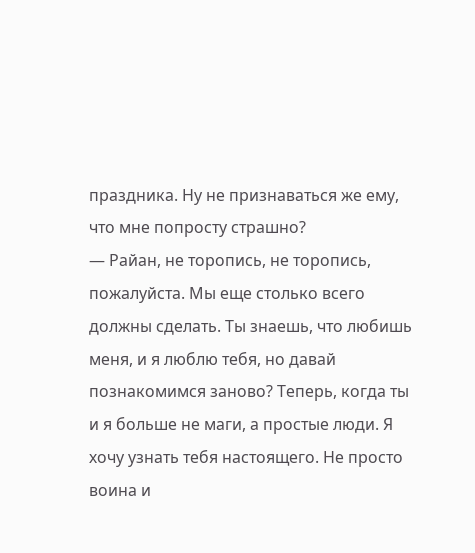праздника. Ну не признаваться же ему, что мне попросту страшно?
— Райан, не торопись, не торопись, пожалуйста. Мы еще столько всего должны сделать. Ты знаешь, что любишь меня, и я люблю тебя, но давай познакомимся заново? Теперь, когда ты и я больше не маги, а простые люди. Я хочу узнать тебя настоящего. Не просто воина и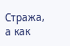Стража, а как